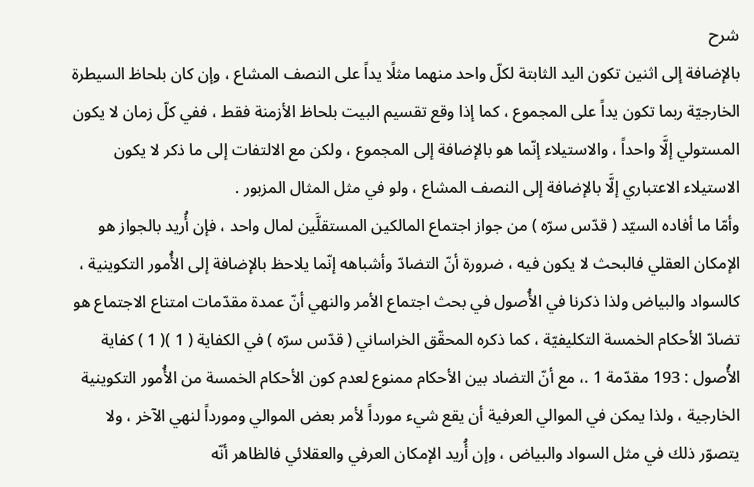شرح
بالإضافة إلى اثنين تكون اليد الثابتة لكلّ واحد منهما مثلًا يداً على النصف المشاع ، وإن كان بلحاظ السيطرة الخارجيّة ربما تكون يداً على المجموع ، كما إذا وقع تقسيم البيت بلحاظ الأزمنة فقط ، ففي كلّ زمان لا يكون المستولي إلَّا واحداً ، والاستيلاء إنّما هو بالإضافة إلى المجموع ، ولكن مع الالتفات إلى ما ذكر لا يكون الاستيلاء الاعتباري إلَّا بالإضافة إلى النصف المشاع ، ولو في مثل المثال المزبور .
وأمّا ما أفاده السيّد ( قدّس سرّه ) من جواز اجتماع المالكين المستقلَّين لمال واحد ، فإن أُريد بالجواز هو الإمكان العقلي فالبحث لا يكون فيه ، ضرورة أنّ التضادّ وأشباهه إنّما يلاحظ بالإضافة إلى الأُمور التكوينية ، كالسواد والبياض ولذا ذكرنا في الأُصول في بحث اجتماع الأمر والنهي أنّ عمدة مقدّمات امتناع الاجتماع هو تضادّ الأحكام الخمسة التكليفيّة ، كما ذكره المحقّق الخراساني ( قدّس سرّه ) في الكفاية ( 1 )( 1 ) كفاية الأُصول : 193 مقدّمة 1 .، مع أنّ التضاد بين الأحكام ممنوع لعدم كون الأحكام الخمسة من الأُمور التكوينية الخارجية ، ولذا يمكن في الموالي العرفية أن يقع شيء مورداً لأمر بعض الموالي ومورداً لنهي الآخر ، ولا يتصوّر ذلك في مثل السواد والبياض ، وإن أُريد الإمكان العرفي والعقلائي فالظاهر أنّه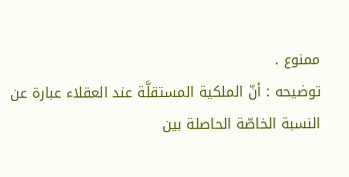ممنوع .
توضيحه : أنّ الملكية المستقلَّة عند العقلاء عبارة عن النسبة الخاصّة الحاصلة بين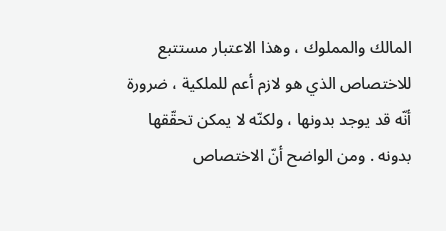المالك والمملوك ، وهذا الاعتبار مستتبع للاختصاص الذي هو لازم أعم للملكية ، ضرورة أنّه قد يوجد بدونها ، ولكنّه لا يمكن تحقّقها بدونه . ومن الواضح أنّ الاختصاص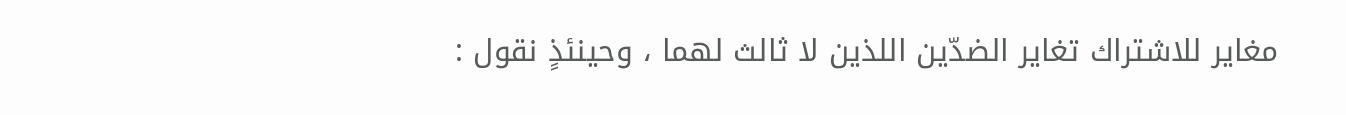مغاير للاشتراك تغاير الضدّين اللذين لا ثالث لهما ، وحينئذٍ نقول :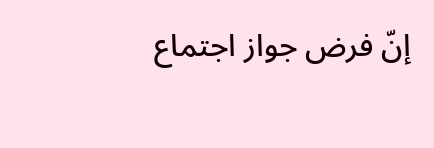إنّ فرض جواز اجتماع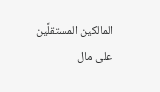المالكين المستقلَّين على مال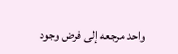واحد مرجعه إلى فرض وجود